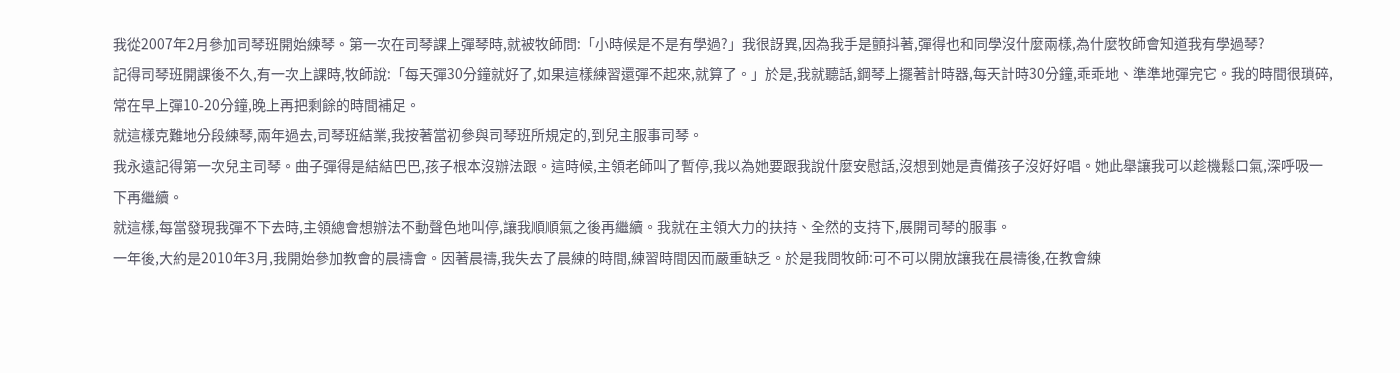我從2007年2月參加司琴班開始練琴。第一次在司琴課上彈琴時,就被牧師問:「小時候是不是有學過?」我很訝異,因為我手是顫抖著,彈得也和同學沒什麼兩樣,為什麼牧師會知道我有學過琴?
記得司琴班開課後不久,有一次上課時,牧師說:「每天彈30分鐘就好了,如果這樣練習還彈不起來,就算了。」於是,我就聽話,鋼琴上擺著計時器,每天計時30分鐘,乖乖地、準準地彈完它。我的時間很瑣碎,常在早上彈10-20分鐘,晚上再把剩餘的時間補足。
就這樣克難地分段練琴,兩年過去,司琴班結業,我按著當初參與司琴班所規定的,到兒主服事司琴。
我永遠記得第一次兒主司琴。曲子彈得是結結巴巴,孩子根本沒辦法跟。這時候,主領老師叫了暫停,我以為她要跟我說什麼安慰話,沒想到她是責備孩子沒好好唱。她此舉讓我可以趁機鬆口氣,深呼吸一下再繼續。
就這樣,每當發現我彈不下去時,主領總會想辦法不動聲色地叫停,讓我順順氣之後再繼續。我就在主領大力的扶持、全然的支持下,展開司琴的服事。
一年後,大約是2010年3月,我開始參加教會的晨禱會。因著晨禱,我失去了晨練的時間,練習時間因而嚴重缺乏。於是我問牧師:可不可以開放讓我在晨禱後,在教會練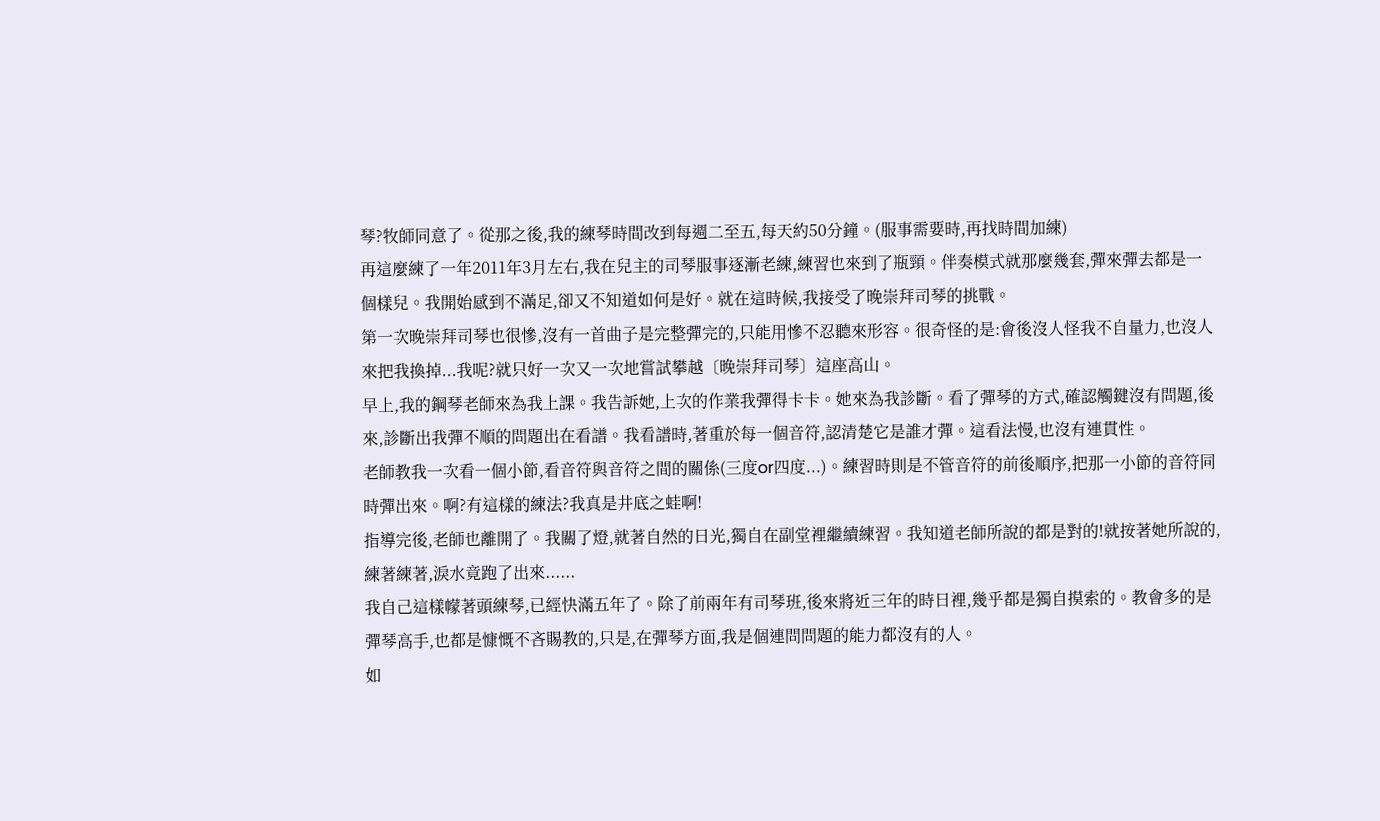琴?牧師同意了。從那之後,我的練琴時間改到每週二至五,每天約50分鐘。(服事需要時,再找時間加練)
再這麼練了一年2011年3月左右,我在兒主的司琴服事逐漸老練,練習也來到了瓶頸。伴奏模式就那麼幾套,彈來彈去都是一個樣兒。我開始感到不滿足,卻又不知道如何是好。就在這時候,我接受了晚崇拜司琴的挑戰。
第一次晚崇拜司琴也很慘,沒有一首曲子是完整彈完的,只能用慘不忍聽來形容。很奇怪的是:會後沒人怪我不自量力,也沒人來把我換掉...我呢?就只好一次又一次地嘗試攀越〔晚崇拜司琴〕這座高山。
早上,我的鋼琴老師來為我上課。我告訴她,上次的作業我彈得卡卡。她來為我診斷。看了彈琴的方式,確認觸鍵沒有問題,後來,診斷出我彈不順的問題出在看譜。我看譜時,著重於每一個音符,認清楚它是誰才彈。這看法慢,也沒有連貫性。
老師教我一次看一個小節,看音符與音符之間的關係(三度or四度...)。練習時則是不管音符的前後順序,把那一小節的音符同時彈出來。啊?有這樣的練法?我真是井底之蛙啊!
指導完後,老師也離開了。我關了燈,就著自然的日光,獨自在副堂裡繼續練習。我知道老師所說的都是對的!就按著她所說的,練著練著,淚水竟跑了出來......
我自己這樣幪著頭練琴,已經快滿五年了。除了前兩年有司琴班,後來將近三年的時日裡,幾乎都是獨自摸索的。教會多的是彈琴高手,也都是慷慨不吝賜教的,只是,在彈琴方面,我是個連問問題的能力都沒有的人。
如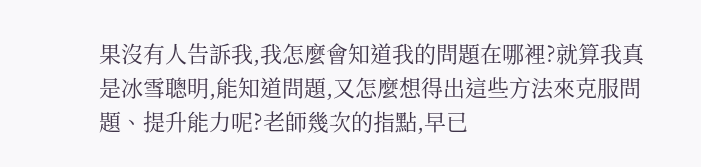果沒有人告訴我,我怎麼會知道我的問題在哪裡?就算我真是冰雪聰明,能知道問題,又怎麼想得出這些方法來克服問題、提升能力呢?老師幾次的指點,早已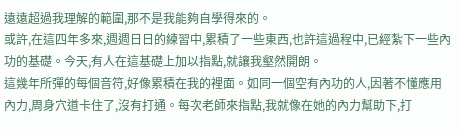遠遠超過我理解的範圍,那不是我能夠自學得來的。
或許,在這四年多來,週週日日的練習中,累積了一些東西,也許這過程中,已經紮下一些內功的基礎。今天,有人在這基礎上加以指點,就讓我壑然開朗。
這幾年所彈的每個音符,好像累積在我的裡面。如同一個空有內功的人,因著不懂應用內力,周身穴道卡住了,沒有打通。每次老師來指點,我就像在她的內力幫助下,打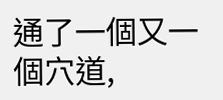通了一個又一個穴道,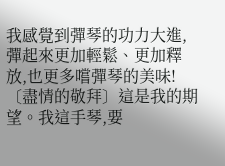我感覺到彈琴的功力大進,彈起來更加輕鬆、更加釋放,也更多嚐彈琴的美味!
〔盡情的敬拜〕這是我的期望。我這手琴,要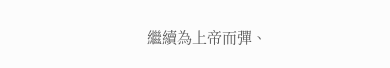繼續為上帝而彈、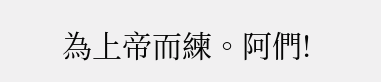為上帝而練。阿們!